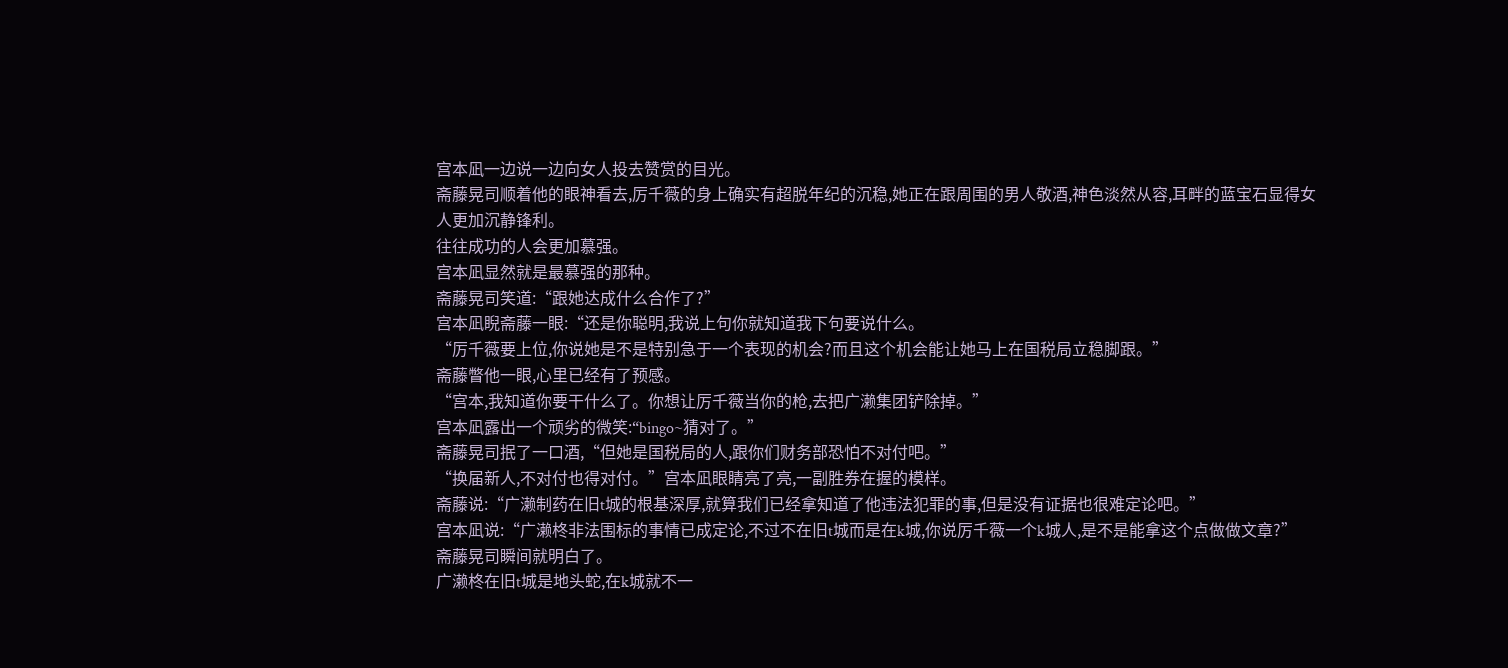宫本凪一边说一边向女人投去赞赏的目光。
斋藤晃司顺着他的眼神看去,厉千薇的身上确实有超脱年纪的沉稳,她正在跟周围的男人敬酒,神色淡然从容,耳畔的蓝宝石显得女人更加沉静锋利。
往往成功的人会更加慕强。
宫本凪显然就是最慕强的那种。
斋藤晃司笑道:“跟她达成什么合作了?”
宫本凪睨斋藤一眼:“还是你聪明,我说上句你就知道我下句要说什么。
“厉千薇要上位,你说她是不是特别急于一个表现的机会?而且这个机会能让她马上在国税局立稳脚跟。”
斋藤瞥他一眼,心里已经有了预感。
“宫本,我知道你要干什么了。你想让厉千薇当你的枪,去把广濑集团铲除掉。”
宫本凪露出一个顽劣的微笑:“bingo~猜对了。”
斋藤晃司抿了一口酒,“但她是国税局的人,跟你们财务部恐怕不对付吧。”
“换届新人,不对付也得对付。”宫本凪眼睛亮了亮,一副胜券在握的模样。
斋藤说:“广濑制药在旧t城的根基深厚,就算我们已经拿知道了他违法犯罪的事,但是没有证据也很难定论吧。”
宫本凪说:“广濑柊非法围标的事情已成定论,不过不在旧t城而是在k城,你说厉千薇一个k城人,是不是能拿这个点做做文章?”
斋藤晃司瞬间就明白了。
广濑柊在旧t城是地头蛇,在k城就不一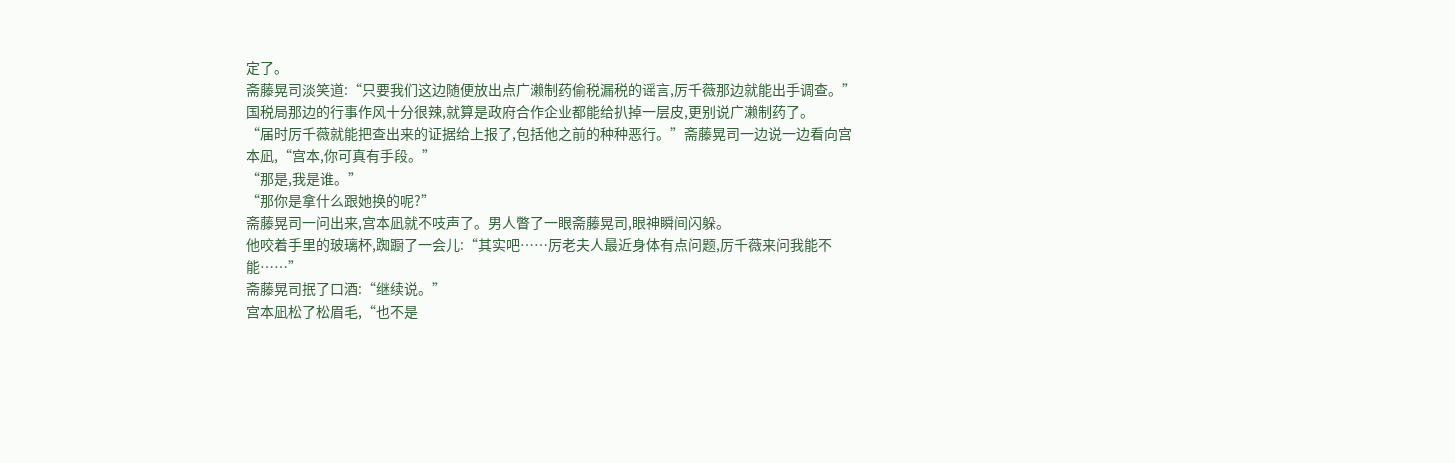定了。
斋藤晃司淡笑道:“只要我们这边随便放出点广濑制药偷税漏税的谣言,厉千薇那边就能出手调查。”
国税局那边的行事作风十分很辣,就算是政府合作企业都能给扒掉一层皮,更别说广濑制药了。
“届时厉千薇就能把查出来的证据给上报了,包括他之前的种种恶行。”斋藤晃司一边说一边看向宫本凪,“宫本,你可真有手段。”
“那是,我是谁。”
“那你是拿什么跟她换的呢?”
斋藤晃司一问出来,宫本凪就不吱声了。男人瞥了一眼斋藤晃司,眼神瞬间闪躲。
他咬着手里的玻璃杯,踟蹰了一会儿:“其实吧……厉老夫人最近身体有点问题,厉千薇来问我能不能……”
斋藤晃司抿了口酒:“继续说。”
宫本凪松了松眉毛,“也不是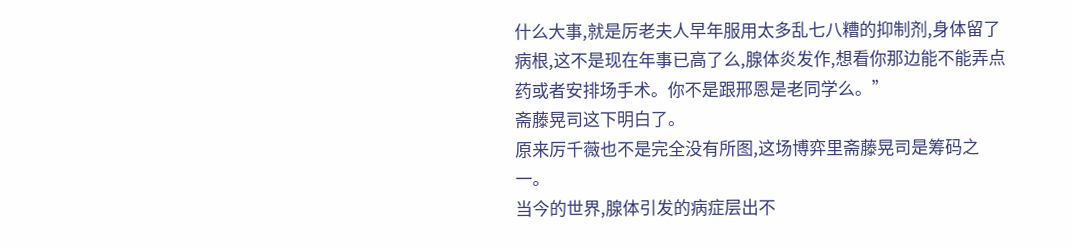什么大事,就是厉老夫人早年服用太多乱七八糟的抑制剂,身体留了病根,这不是现在年事已高了么,腺体炎发作,想看你那边能不能弄点药或者安排场手术。你不是跟邢恩是老同学么。”
斋藤晃司这下明白了。
原来厉千薇也不是完全没有所图,这场博弈里斋藤晃司是筹码之一。
当今的世界,腺体引发的病症层出不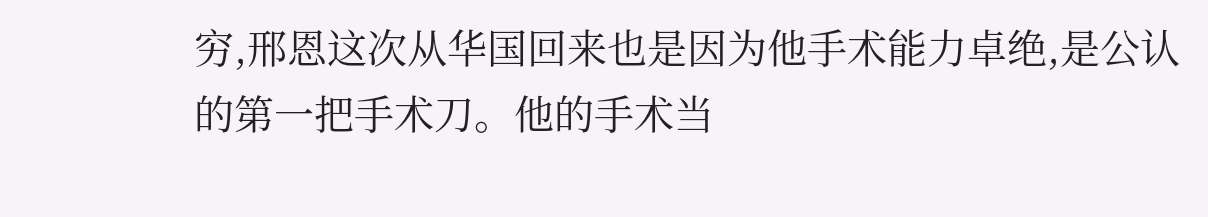穷,邢恩这次从华国回来也是因为他手术能力卓绝,是公认的第一把手术刀。他的手术当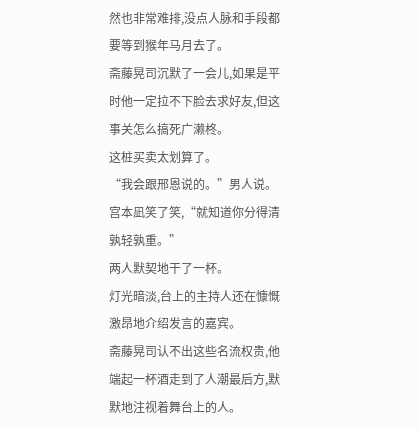然也非常难排,没点人脉和手段都要等到猴年马月去了。
斋藤晃司沉默了一会儿,如果是平时他一定拉不下脸去求好友,但这事关怎么搞死广濑柊。
这桩买卖太划算了。
“我会跟邢恩说的。”男人说。
宫本凪笑了笑,“就知道你分得清孰轻孰重。”
两人默契地干了一杯。
灯光暗淡,台上的主持人还在慷慨激昂地介绍发言的嘉宾。
斋藤晃司认不出这些名流权贵,他端起一杯酒走到了人潮最后方,默默地注视着舞台上的人。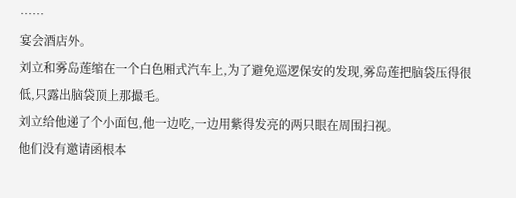……
宴会酒店外。
刘立和雾岛莲缩在一个白色厢式汽车上,为了避免巡逻保安的发现,雾岛莲把脑袋压得很低,只露出脑袋顶上那撮毛。
刘立给他递了个小面包,他一边吃,一边用紫得发亮的两只眼在周围扫视。
他们没有邀请函根本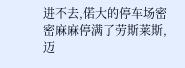进不去,偌大的停车场密密麻麻停满了劳斯莱斯,迈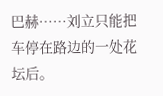巴赫……刘立只能把车停在路边的一处花坛后。